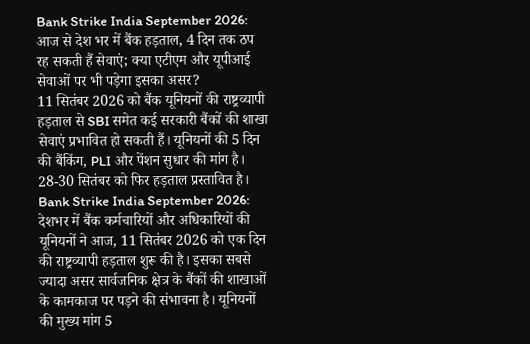Bank Strike India September 2026: आज से देश भर में बैंक हड़ताल, 4 दिन तक ठप रह सकती हैं सेवाएं; क्या एटीएम और यूपीआई सेवाओं पर भी पड़ेगा इसका असर?
11 सितंबर 2026 को बैंक यूनियनों की राष्ट्रव्यापी हड़ताल से SBI समेत कई सरकारी बैंकों की शाखा सेवाएं प्रभावित हो सकती हैं। यूनियनों की 5 दिन की बैंकिंग, PLI और पेंशन सुधार की मांग है। 28-30 सितंबर को फिर हड़ताल प्रस्तावित है।
Bank Strike India September 2026: देशभर में बैंक कर्मचारियों और अधिकारियों की यूनियनों ने आज, 11 सितंबर 2026 को एक दिन की राष्ट्रव्यापी हड़ताल शुरू की है। इसका सबसे ज्यादा असर सार्वजनिक क्षेत्र के बैंकों की शाखाओं के कामकाज पर पड़ने की संभावना है। यूनियनों की मुख्य मांग 5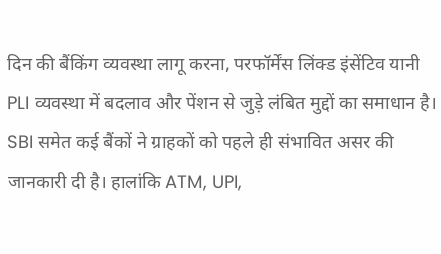दिन की बैंकिंग व्यवस्था लागू करना, परफॉर्मेंस लिंक्ड इंसेंटिव यानी PLI व्यवस्था में बदलाव और पेंशन से जुड़े लंबित मुद्दों का समाधान है। SBI समेत कई बैंकों ने ग्राहकों को पहले ही संभावित असर की जानकारी दी है। हालांकि ATM, UPI,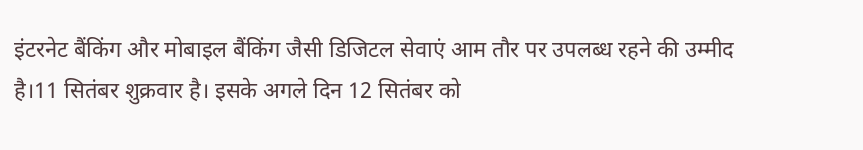इंटरनेट बैंकिंग और मोबाइल बैंकिंग जैसी डिजिटल सेवाएं आम तौर पर उपलब्ध रहने की उम्मीद है।11 सितंबर शुक्रवार है। इसके अगले दिन 12 सितंबर को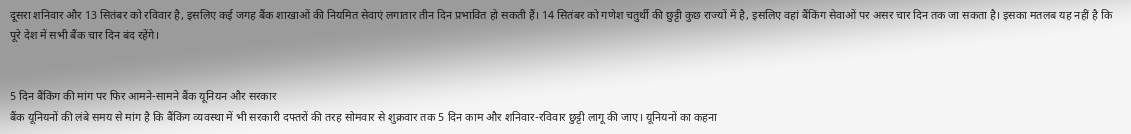दूसरा शनिवार और 13 सितंबर को रविवार है, इसलिए कई जगह बैंक शाखाओं की नियमित सेवाएं लगातार तीन दिन प्रभावित हो सकती हैं। 14 सितंबर को गणेश चतुर्थी की छुट्टी कुछ राज्यों में है, इसलिए वहां बैंकिंग सेवाओं पर असर चार दिन तक जा सकता है। इसका मतलब यह नहीं है कि पूरे देश में सभी बैंक चार दिन बंद रहेंगे।


5 दिन बैंकिंग की मांग पर फिर आमने-सामने बैंक यूनियन और सरकार
बैंक यूनियनों की लंबे समय से मांग है कि बैंकिंग व्यवस्था में भी सरकारी दफ्तरों की तरह सोमवार से शुक्रवार तक 5 दिन काम और शनिवार-रविवार छुट्टी लागू की जाए। यूनियनों का कहना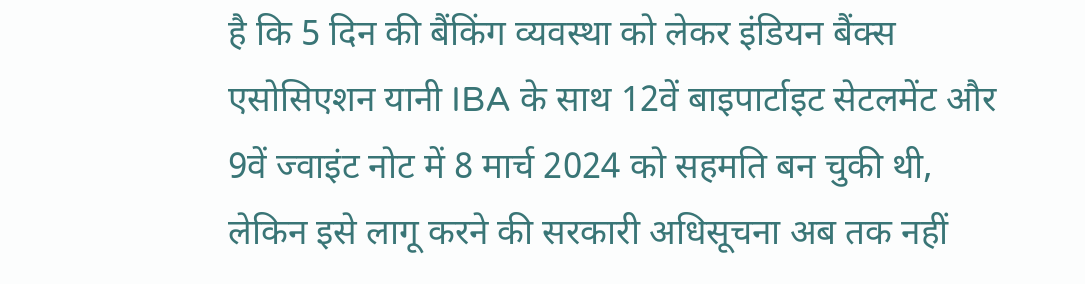है कि 5 दिन की बैंकिंग व्यवस्था को लेकर इंडियन बैंक्स एसोसिएशन यानी IBA के साथ 12वें बाइपार्टाइट सेटलमेंट और 9वें ज्वाइंट नोट में 8 मार्च 2024 को सहमति बन चुकी थी, लेकिन इसे लागू करने की सरकारी अधिसूचना अब तक नहीं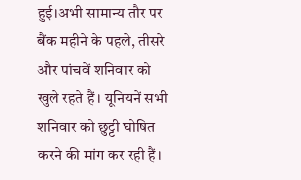हुई।अभी सामान्य तौर पर बैंक महीने के पहले, तीसरे और पांचवें शनिवार को खुले रहते हैं। यूनियनें सभी शनिवार को छुट्टी घोषित करने की मांग कर रही हैं।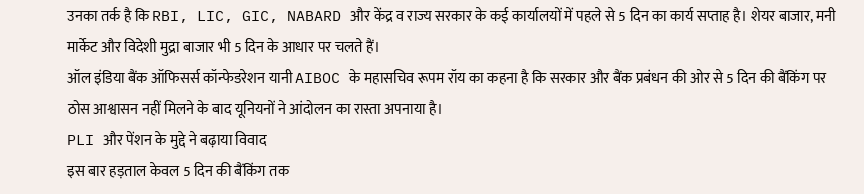उनका तर्क है कि RBI, LIC, GIC, NABARD और केंद्र व राज्य सरकार के कई कार्यालयों में पहले से 5 दिन का कार्य सप्ताह है। शेयर बाजार, मनी मार्केट और विदेशी मुद्रा बाजार भी 5 दिन के आधार पर चलते हैं।
ऑल इंडिया बैंक ऑफिसर्स कॉन्फेडरेशन यानी AIBOC के महासचिव रूपम रॉय का कहना है कि सरकार और बैंक प्रबंधन की ओर से 5 दिन की बैंकिंग पर ठोस आश्वासन नहीं मिलने के बाद यूनियनों ने आंदोलन का रास्ता अपनाया है।
PLI और पेंशन के मुद्दे ने बढ़ाया विवाद
इस बार हड़ताल केवल 5 दिन की बैंकिंग तक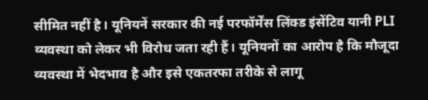सीमित नहीं है। यूनियनें सरकार की नई परफॉर्मेंस लिंक्ड इंसेंटिव यानी PLI व्यवस्था को लेकर भी विरोध जता रही हैं। यूनियनों का आरोप है कि मौजूदा व्यवस्था में भेदभाव है और इसे एकतरफा तरीके से लागू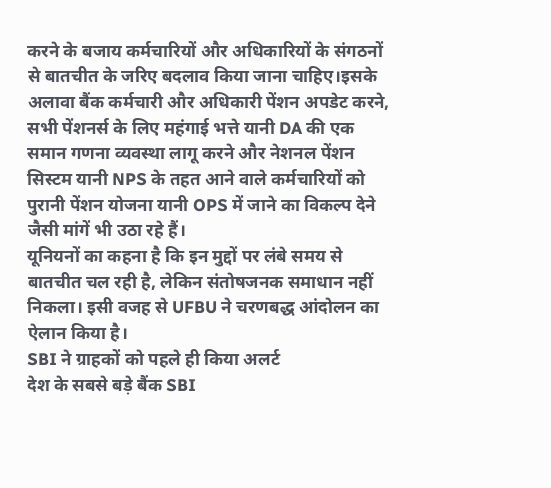करने के बजाय कर्मचारियों और अधिकारियों के संगठनों से बातचीत के जरिए बदलाव किया जाना चाहिए।इसके अलावा बैंक कर्मचारी और अधिकारी पेंशन अपडेट करने, सभी पेंशनर्स के लिए महंगाई भत्ते यानी DA की एक समान गणना व्यवस्था लागू करने और नेशनल पेंशन सिस्टम यानी NPS के तहत आने वाले कर्मचारियों को पुरानी पेंशन योजना यानी OPS में जाने का विकल्प देने जैसी मांगें भी उठा रहे हैं।
यूनियनों का कहना है कि इन मुद्दों पर लंबे समय से बातचीत चल रही है, लेकिन संतोषजनक समाधान नहीं निकला। इसी वजह से UFBU ने चरणबद्ध आंदोलन का ऐलान किया है।
SBI ने ग्राहकों को पहले ही किया अलर्ट
देश के सबसे बड़े बैंक SBI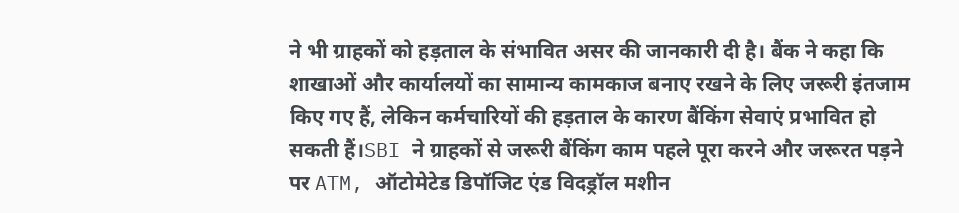ने भी ग्राहकों को हड़ताल के संभावित असर की जानकारी दी है। बैंक ने कहा कि शाखाओं और कार्यालयों का सामान्य कामकाज बनाए रखने के लिए जरूरी इंतजाम किए गए हैं, लेकिन कर्मचारियों की हड़ताल के कारण बैंकिंग सेवाएं प्रभावित हो सकती हैं।SBI ने ग्राहकों से जरूरी बैंकिंग काम पहले पूरा करने और जरूरत पड़ने पर ATM, ऑटोमेटेड डिपॉजिट एंड विदड्रॉल मशीन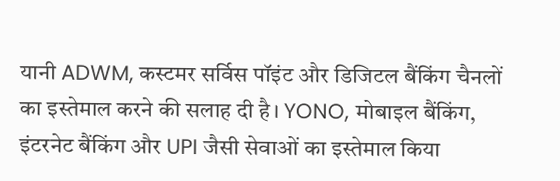यानी ADWM, कस्टमर सर्विस पॉइंट और डिजिटल बैंकिंग चैनलों का इस्तेमाल करने की सलाह दी है। YONO, मोबाइल बैंकिंग, इंटरनेट बैंकिंग और UPI जैसी सेवाओं का इस्तेमाल किया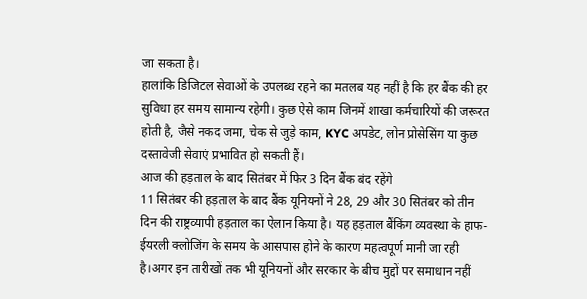जा सकता है।
हालांकि डिजिटल सेवाओं के उपलब्ध रहने का मतलब यह नहीं है कि हर बैंक की हर सुविधा हर समय सामान्य रहेगी। कुछ ऐसे काम जिनमें शाखा कर्मचारियों की जरूरत होती है, जैसे नकद जमा, चेक से जुड़े काम, KYC अपडेट, लोन प्रोसेसिंग या कुछ दस्तावेजी सेवाएं प्रभावित हो सकती हैं।
आज की हड़ताल के बाद सितंबर में फिर 3 दिन बैंक बंद रहेंगे
11 सितंबर की हड़ताल के बाद बैंक यूनियनों ने 28, 29 और 30 सितंबर को तीन दिन की राष्ट्रव्यापी हड़ताल का ऐलान किया है। यह हड़ताल बैंकिंग व्यवस्था के हाफ-ईयरली क्लोजिंग के समय के आसपास होने के कारण महत्वपूर्ण मानी जा रही है।अगर इन तारीखों तक भी यूनियनों और सरकार के बीच मुद्दों पर समाधान नहीं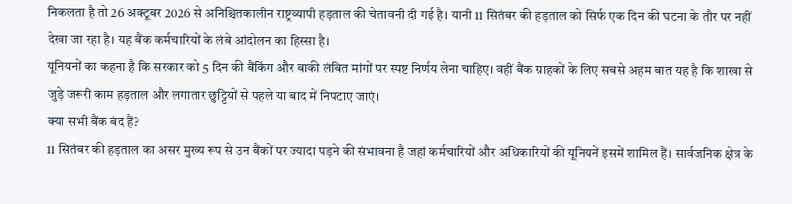निकलता है तो 26 अक्टूबर 2026 से अनिश्चितकालीन राष्ट्रव्यापी हड़ताल की चेतावनी दी गई है। यानी 11 सितंबर की हड़ताल को सिर्फ एक दिन की घटना के तौर पर नहीं देखा जा रहा है। यह बैंक कर्मचारियों के लंबे आंदोलन का हिस्सा है।
यूनियनों का कहना है कि सरकार को 5 दिन की बैंकिंग और बाकी लंबित मांगों पर स्पष्ट निर्णय लेना चाहिए। वहीं बैंक ग्राहकों के लिए सबसे अहम बात यह है कि शाखा से जुड़े जरूरी काम हड़ताल और लगातार छुट्टियों से पहले या बाद में निपटाए जाएं।
क्या सभी बैंक बंद हैं?
11 सितंबर की हड़ताल का असर मुख्य रूप से उन बैंकों पर ज्यादा पड़ने की संभावना है जहां कर्मचारियों और अधिकारियों की यूनियनें इसमें शामिल हैं। सार्वजनिक क्षेत्र के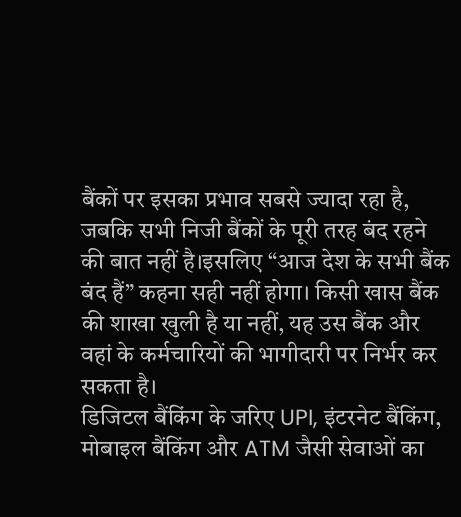बैंकों पर इसका प्रभाव सबसे ज्यादा रहा है, जबकि सभी निजी बैंकों के पूरी तरह बंद रहने की बात नहीं है।इसलिए “आज देश के सभी बैंक बंद हैं” कहना सही नहीं होगा। किसी खास बैंक की शाखा खुली है या नहीं, यह उस बैंक और वहां के कर्मचारियों की भागीदारी पर निर्भर कर सकता है।
डिजिटल बैंकिंग के जरिए UPI, इंटरनेट बैंकिंग, मोबाइल बैंकिंग और ATM जैसी सेवाओं का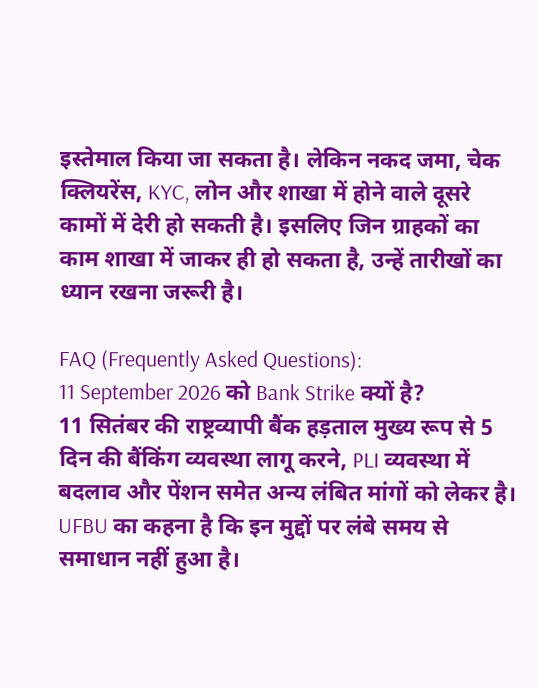इस्तेमाल किया जा सकता है। लेकिन नकद जमा, चेक क्लियरेंस, KYC, लोन और शाखा में होने वाले दूसरे कामों में देरी हो सकती है। इसलिए जिन ग्राहकों का काम शाखा में जाकर ही हो सकता है, उन्हें तारीखों का ध्यान रखना जरूरी है।

FAQ (Frequently Asked Questions):
11 September 2026 को Bank Strike क्यों है?
11 सितंबर की राष्ट्रव्यापी बैंक हड़ताल मुख्य रूप से 5 दिन की बैंकिंग व्यवस्था लागू करने, PLI व्यवस्था में बदलाव और पेंशन समेत अन्य लंबित मांगों को लेकर है। UFBU का कहना है कि इन मुद्दों पर लंबे समय से समाधान नहीं हुआ है।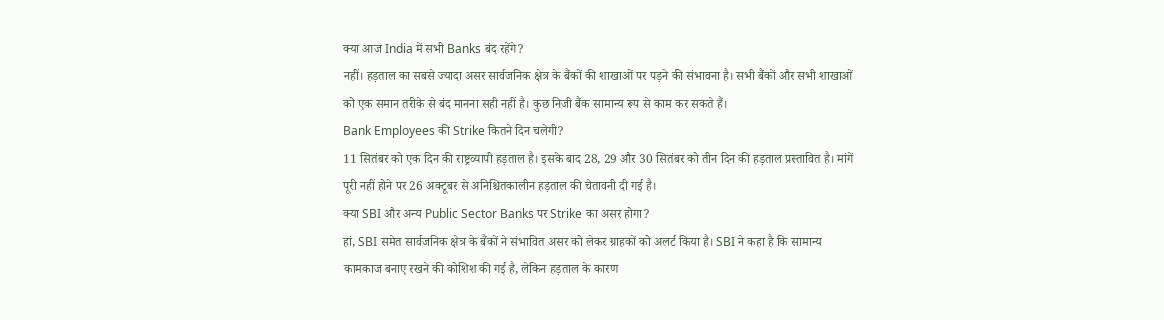क्या आज India में सभी Banks बंद रहेंगे?
नहीं। हड़ताल का सबसे ज्यादा असर सार्वजनिक क्षेत्र के बैंकों की शाखाओं पर पड़ने की संभावना है। सभी बैंकों और सभी शाखाओं को एक समान तरीके से बंद मानना सही नहीं है। कुछ निजी बैंक सामान्य रूप से काम कर सकते हैं।
Bank Employees की Strike कितने दिन चलेगी?
11 सितंबर को एक दिन की राष्ट्रव्यापी हड़ताल है। इसके बाद 28, 29 और 30 सितंबर को तीन दिन की हड़ताल प्रस्तावित है। मांगें पूरी नहीं होने पर 26 अक्टूबर से अनिश्चितकालीन हड़ताल की चेतावनी दी गई है।
क्या SBI और अन्य Public Sector Banks पर Strike का असर होगा?
हां, SBI समेत सार्वजनिक क्षेत्र के बैंकों ने संभावित असर को लेकर ग्राहकों को अलर्ट किया है। SBI ने कहा है कि सामान्य कामकाज बनाए रखने की कोशिश की गई है, लेकिन हड़ताल के कारण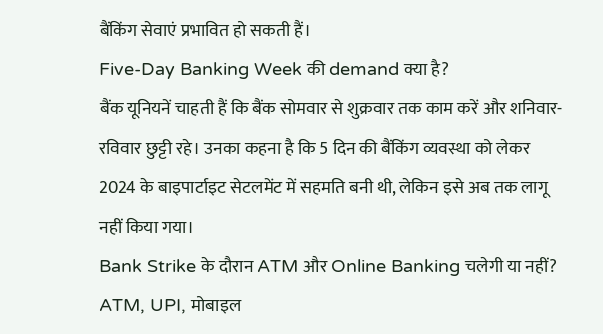बैंकिंग सेवाएं प्रभावित हो सकती हैं।
Five-Day Banking Week की demand क्या है?
बैंक यूनियनें चाहती हैं कि बैंक सोमवार से शुक्रवार तक काम करें और शनिवार-रविवार छुट्टी रहे। उनका कहना है कि 5 दिन की बैंकिंग व्यवस्था को लेकर 2024 के बाइपार्टाइट सेटलमेंट में सहमति बनी थी, लेकिन इसे अब तक लागू नहीं किया गया।
Bank Strike के दौरान ATM और Online Banking चलेगी या नहीं?
ATM, UPI, मोबाइल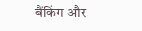बैंकिंग और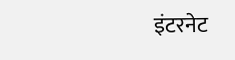इंटरनेट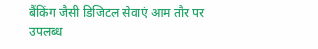बैंकिंग जैसी डिजिटल सेवाएं आम तौर पर उपलब्ध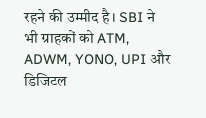रहने की उम्मीद है। SBI ने भी ग्राहकों को ATM, ADWM, YONO, UPI और डिजिटल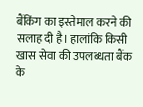बैंकिंग का इस्तेमाल करने की सलाह दी है। हालांकि किसी खास सेवा की उपलब्धता बैंक के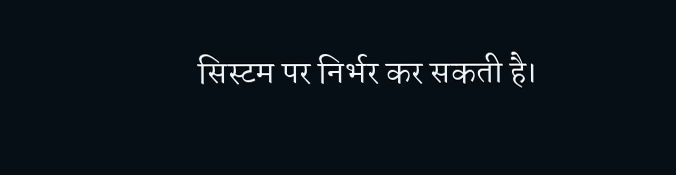सिस्टम पर निर्भर कर सकती है।